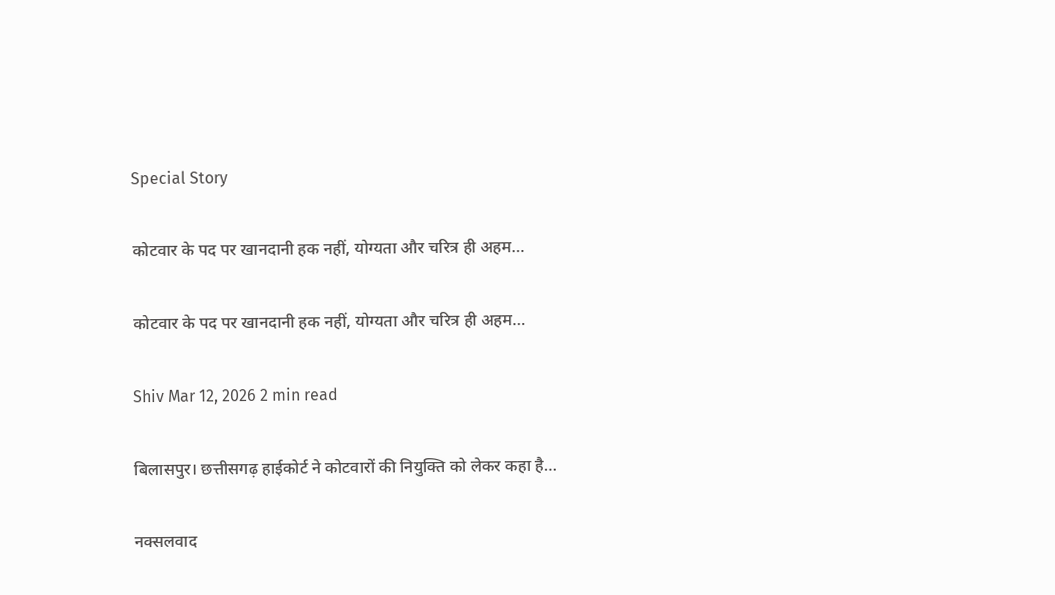Special Story

कोटवार के पद पर खानदानी हक नहीं, योग्यता और चरित्र ही अहम…

कोटवार के पद पर खानदानी हक नहीं, योग्यता और चरित्र ही अहम…

Shiv Mar 12, 2026 2 min read

बिलासपुर। छत्तीसगढ़ हाईकोर्ट ने कोटवारों की नियुक्ति को लेकर कहा है…

नक्सलवाद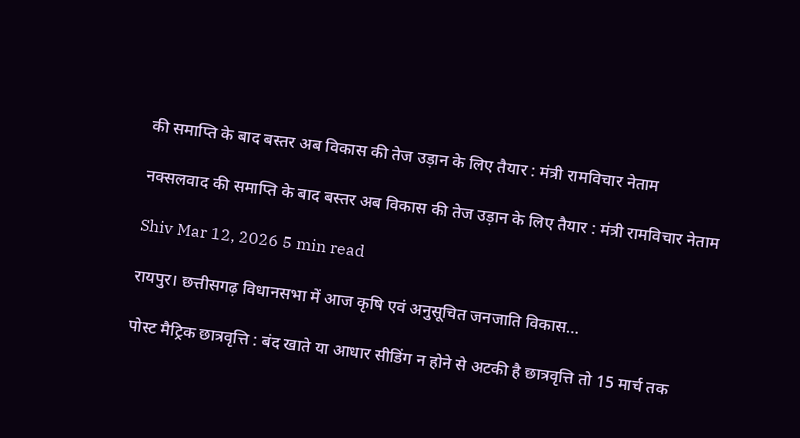की समाप्ति के बाद बस्तर अब विकास की तेज उड़ान के लिए तैयार : मंत्री रामविचार नेताम

नक्सलवाद की समाप्ति के बाद बस्तर अब विकास की तेज उड़ान के लिए तैयार : मंत्री रामविचार नेताम

Shiv Mar 12, 2026 5 min read

रायपुर। छत्तीसगढ़ विधानसभा में आज कृषि एवं अनुसूचित जनजाति विकास…

पोस्ट मैट्रिक छात्रवृत्ति : बंद खाते या आधार सीडिंग न होने से अटकी है छात्रवृत्ति तो 15 मार्च तक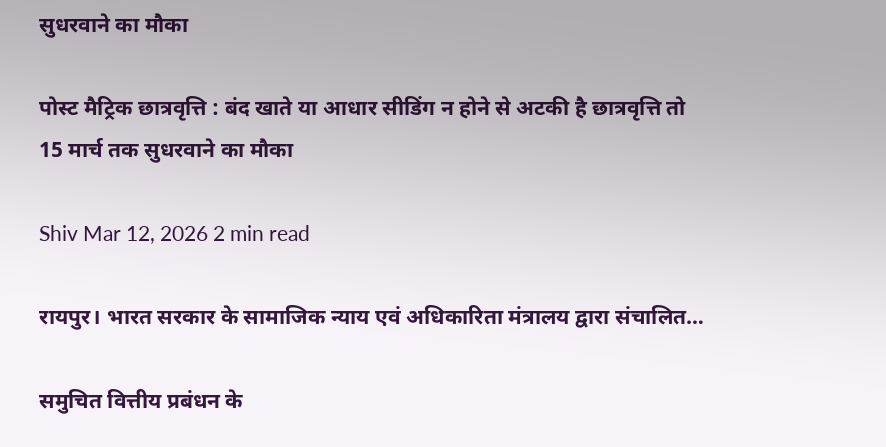सुधरवाने का मौका

पोस्ट मैट्रिक छात्रवृत्ति : बंद खाते या आधार सीडिंग न होने से अटकी है छात्रवृत्ति तो 15 मार्च तक सुधरवाने का मौका

Shiv Mar 12, 2026 2 min read

रायपुर। भारत सरकार के सामाजिक न्याय एवं अधिकारिता मंत्रालय द्वारा संचालित…

समुचित वित्तीय प्रबंधन के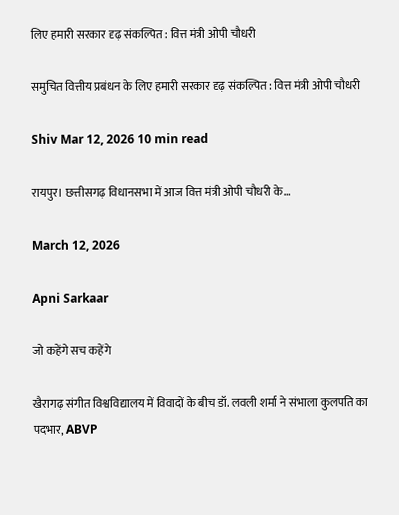लिए हमारी सरकार दृढ़ संकल्पित : वित्त मंत्री ओपी चौधरी

समुचित वित्तीय प्रबंधन के लिए हमारी सरकार दृढ़ संकल्पित : वित्त मंत्री ओपी चौधरी

Shiv Mar 12, 2026 10 min read

रायपुर। छत्तीसगढ़ विधानसभा में आज वित्त मंत्री ओपी चौधरी के…

March 12, 2026

Apni Sarkaar

जो कहेंगे सच कहेंगे

खैरागढ़ संगीत विश्वविद्यालय में विवादों के बीच डॉ. लवली शर्मा ने संभाला कुलपति का पदभार, ABVP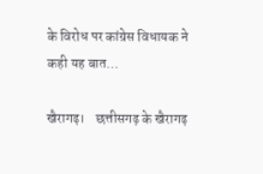के विरोध पर कांग्रेस विधायक ने कही यह बात…

खैरागढ़।    छत्तीसगढ़ के खैरागढ़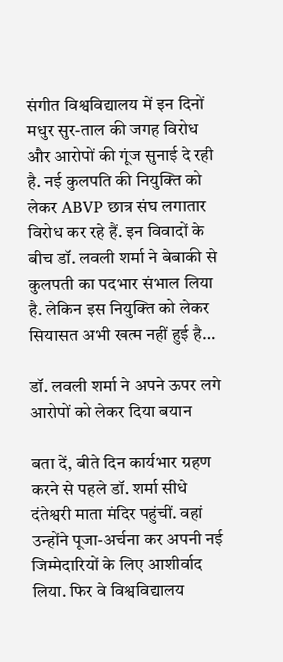संगीत विश्वविद्यालय में इन दिनों मधुर सुर-ताल की जगह विरोध और आरोपों की गूंज सुनाई दे रही है. नई कुलपति की नियुक्ति को लेकर ABVP छात्र संघ लगातार विरोध कर रहे हैं. इन विवादों के बीच डॉ. लवली शर्मा ने बेबाकी से कुलपती का पदभार संभाल लिया है. लेकिन इस नियुक्ति को लेकर सियासत अभी खत्म नहीं हुई है…

डॉ. लवली शर्मा ने अपने ऊपर लगे आरोपों को लेकर दिया बयान

बता दें, बीते दिन कार्यभार ग्रहण करने से पहले डॉ. शर्मा सीधे दंतेश्वरी माता मंदिर पहुंचीं. वहां उन्होंने पूजा-अर्चना कर अपनी नई जिम्मेदारियों के लिए आशीर्वाद लिया. फिर वे विश्वविद्यालय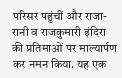परिसर पहुंचीं और राजा-रानी व राजकुमारी इंदिरा की प्रतिमाओं पर माल्यार्पण कर नमन किया. यह एक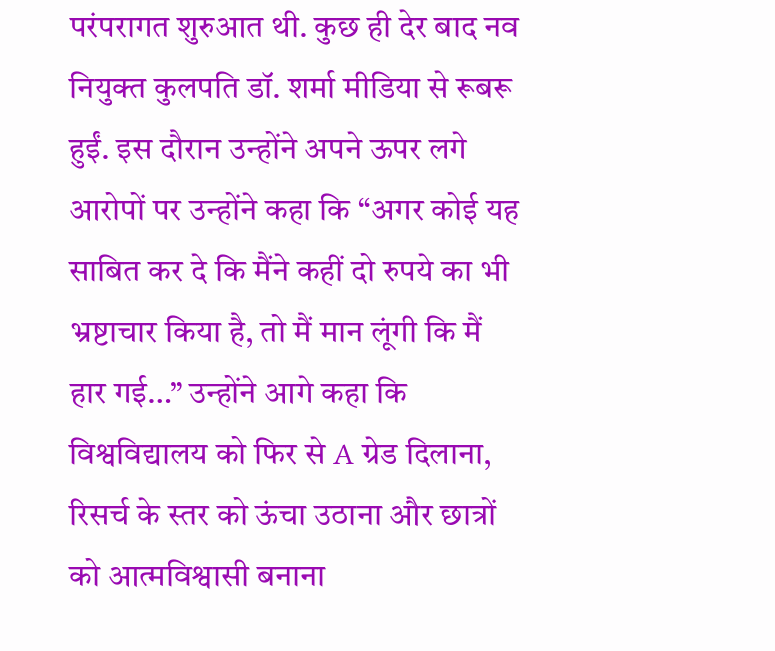परंपरागत शुरुआत थी. कुछ ही देर बाद नव नियुक्त कुलपति डॉ. शर्मा मीडिया से रूबरू हुईं. इस दौरान उन्होंने अपने ऊपर लगे आरोपों पर उन्होंने कहा कि “अगर कोई यह साबित कर दे कि मैंने कहीं दो रुपये का भी भ्रष्टाचार किया है, तो मैं मान लूंगी कि मैं हार गई…” उन्होंने आगे कहा कि विश्वविद्यालय को फिर से A ग्रेड दिलाना, रिसर्च के स्तर को ऊंचा उठाना और छात्रों को आत्मविश्वासी बनाना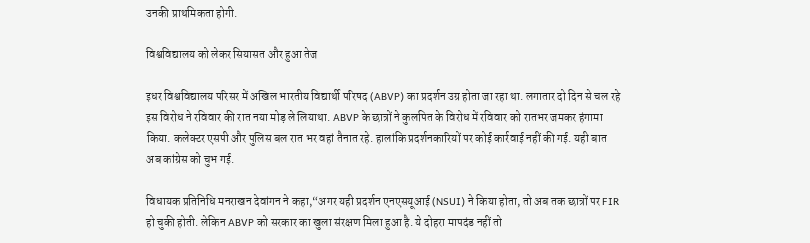उनकी प्राथमिकता होगी.

विश्वविद्यालय को लेकर सियासत और हुआ तेज

इधर विश्वविद्यालय परिसर में अखिल भारतीय विद्यार्थी परिषद (ABVP) का प्रदर्शन उग्र होता जा रहा था. लगातार दो दिन से चल रहे इस विरोध ने रविवार की रात नया मोड़ ले लियाथा. ABVP के छात्रों ने कुलपित के विरोध में रविवार को रातभर जमकर हंगामा किया. कलेक्टर एसपी और पुलिस बल रात भर वहां तैनात रहे. हालांकि प्रदर्शनकारियों पर कोई कार्रवाई नहीं की गई. यही बात अब कांग्रेस को चुभ गई.

विधायक प्रतिनिधि मनराखन देवांगन ने कहा,“अगर यही प्रदर्शन एनएसयूआई (NSUI) ने किया होता, तो अब तक छात्रों पर FIR हो चुकी होती. लेकिन ABVP को सरकार का खुला संरक्षण मिला हुआ है. ये दोहरा मापदंड नहीं तो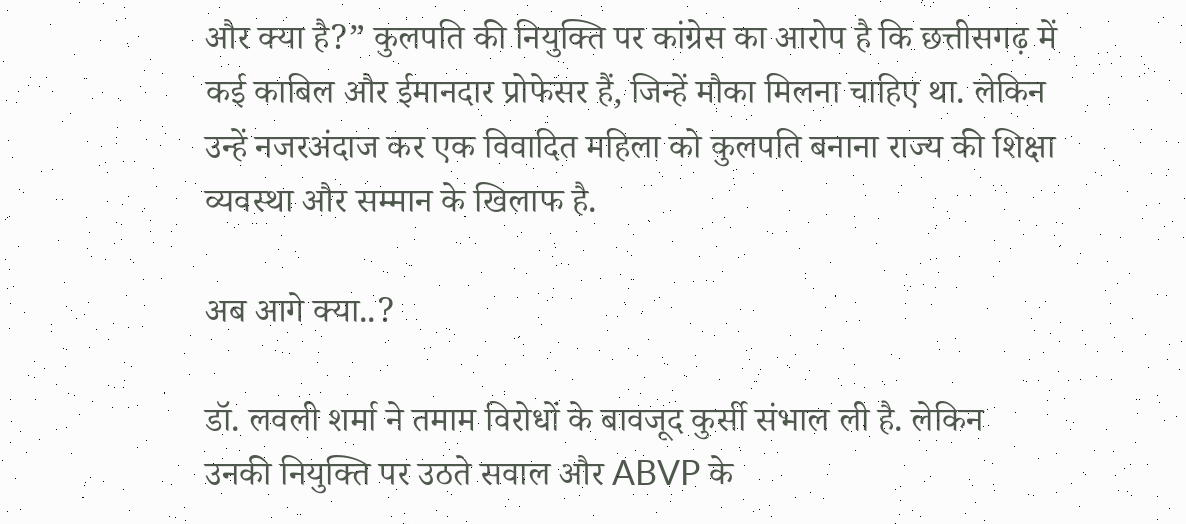और क्या है?” कुलपति की नियुक्ति पर कांग्रेस का आरोप है कि छत्तीसगढ़ में कई काबिल और ईमानदार प्रोफेसर हैं, जिन्हें मौका मिलना चाहिए था. लेकिन उन्हें नजरअंदाज कर एक विवादित महिला को कुलपति बनाना राज्य की शिक्षा व्यवस्था और सम्मान के खिलाफ है.

अब आगे क्या..?

डॉ. लवली शर्मा ने तमाम विरोधों के बावजूद कुर्सी संभाल ली है. लेकिन उनकी नियुक्ति पर उठते सवाल और ABVP के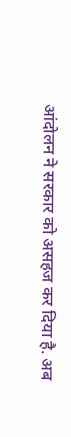आंदोलन ने सरकार को असहज कर दिया है. अब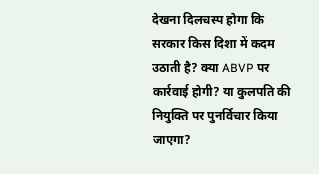देखना दिलचस्प होगा कि सरकार किस दिशा में कदम उठाती है? क्या ABVP पर कार्रवाई होगी? या कुलपति की नियुक्ति पर पुनर्विचार किया जाएगा?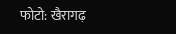फोटो: खैरागढ़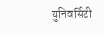युनिवर्सिटी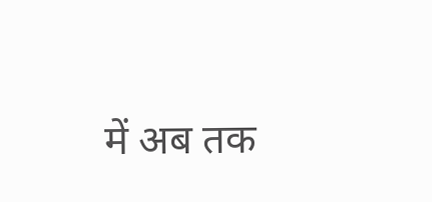में अब तक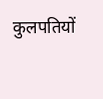कुलपतियों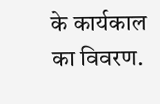के कार्यकाल का विवरण.